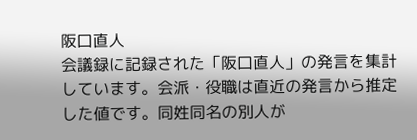阪口直人
会議録に記録された「阪口直人」の発言を集計しています。会派・役職は直近の発言から推定した値です。同姓同名の別人が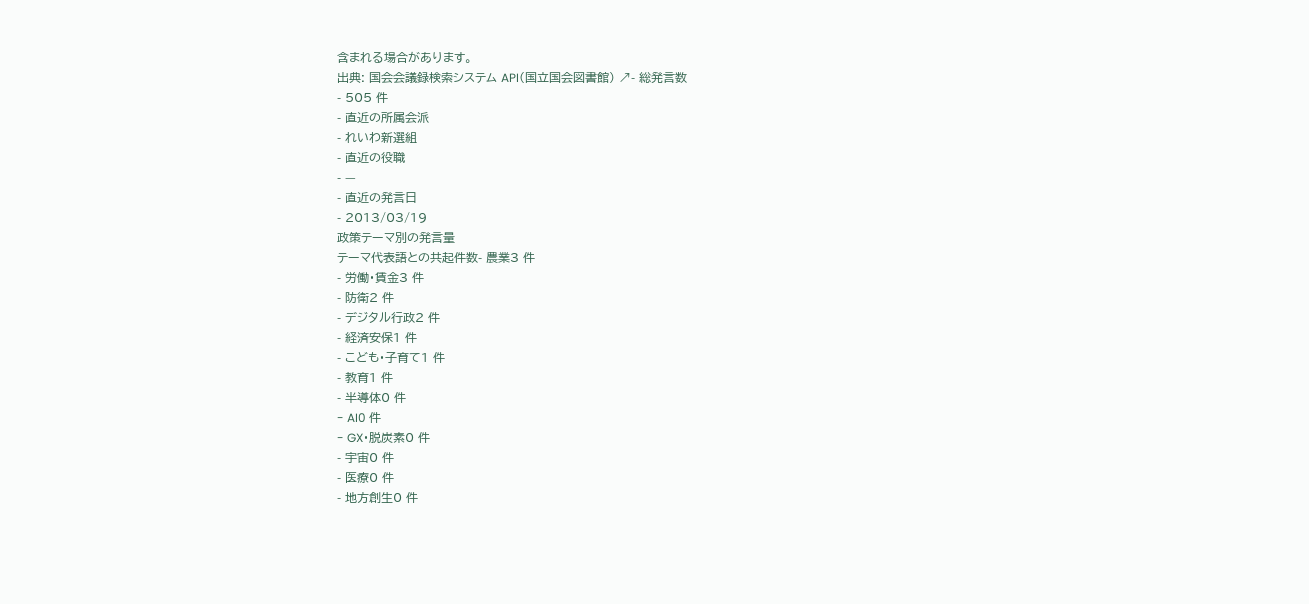含まれる場合があります。
出典: 国会会議録検索システム API(国立国会図書館) ↗- 総発言数
- 505 件
- 直近の所属会派
- れいわ新選組
- 直近の役職
- —
- 直近の発言日
- 2013/03/19
政策テーマ別の発言量
テーマ代表語との共起件数- 農業3 件
- 労働・賃金3 件
- 防衛2 件
- デジタル行政2 件
- 経済安保1 件
- こども・子育て1 件
- 教育1 件
- 半導体0 件
- AI0 件
- GX・脱炭素0 件
- 宇宙0 件
- 医療0 件
- 地方創生0 件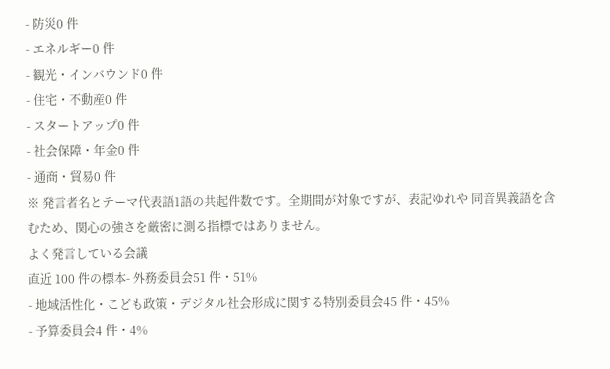- 防災0 件
- エネルギー0 件
- 観光・インバウンド0 件
- 住宅・不動産0 件
- スタートアップ0 件
- 社会保障・年金0 件
- 通商・貿易0 件
※ 発言者名とテーマ代表語1語の共起件数です。全期間が対象ですが、表記ゆれや 同音異義語を含むため、関心の強さを厳密に測る指標ではありません。
よく発言している会議
直近 100 件の標本- 外務委員会51 件・51%
- 地域活性化・こども政策・デジタル社会形成に関する特別委員会45 件・45%
- 予算委員会4 件・4%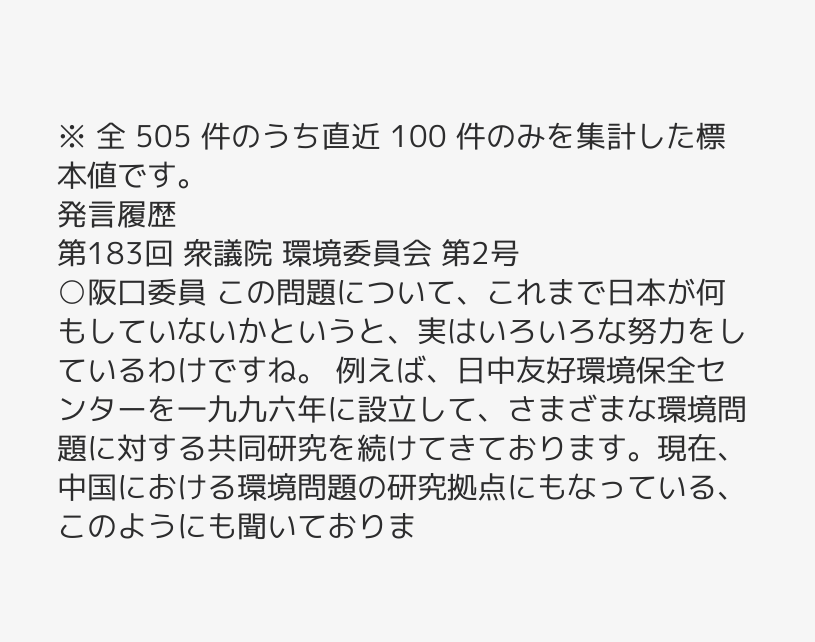※ 全 505 件のうち直近 100 件のみを集計した標本値です。
発言履歴
第183回 衆議院 環境委員会 第2号
○阪口委員 この問題について、これまで日本が何もしていないかというと、実はいろいろな努力をしているわけですね。 例えば、日中友好環境保全センターを一九九六年に設立して、さまざまな環境問題に対する共同研究を続けてきております。現在、中国における環境問題の研究拠点にもなっている、このようにも聞いておりま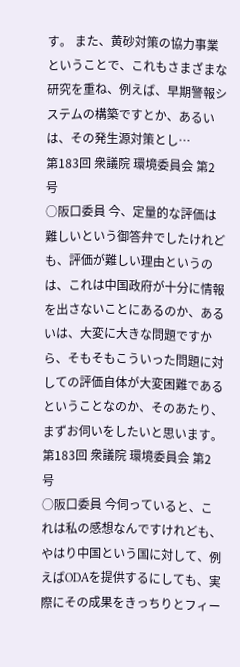す。 また、黄砂対策の協力事業ということで、これもさまざまな研究を重ね、例えば、早期警報システムの構築ですとか、あるいは、その発生源対策とし…
第183回 衆議院 環境委員会 第2号
○阪口委員 今、定量的な評価は難しいという御答弁でしたけれども、評価が難しい理由というのは、これは中国政府が十分に情報を出さないことにあるのか、あるいは、大変に大きな問題ですから、そもそもこういった問題に対しての評価自体が大変困難であるということなのか、そのあたり、まずお伺いをしたいと思います。
第183回 衆議院 環境委員会 第2号
○阪口委員 今伺っていると、これは私の感想なんですけれども、やはり中国という国に対して、例えばODAを提供するにしても、実際にその成果をきっちりとフィー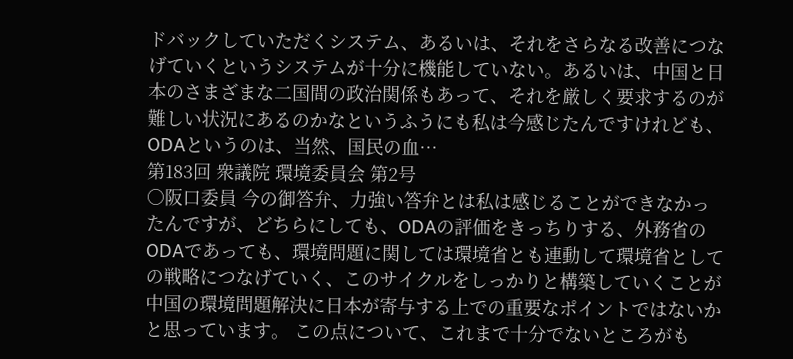ドバックしていただくシステム、あるいは、それをさらなる改善につなげていくというシステムが十分に機能していない。あるいは、中国と日本のさまざまな二国間の政治関係もあって、それを厳しく要求するのが難しい状況にあるのかなというふうにも私は今感じたんですけれども、ODAというのは、当然、国民の血…
第183回 衆議院 環境委員会 第2号
○阪口委員 今の御答弁、力強い答弁とは私は感じることができなかったんですが、どちらにしても、ODAの評価をきっちりする、外務省のODAであっても、環境問題に関しては環境省とも連動して環境省としての戦略につなげていく、このサイクルをしっかりと構築していくことが中国の環境問題解決に日本が寄与する上での重要なポイントではないかと思っています。 この点について、これまで十分でないところがも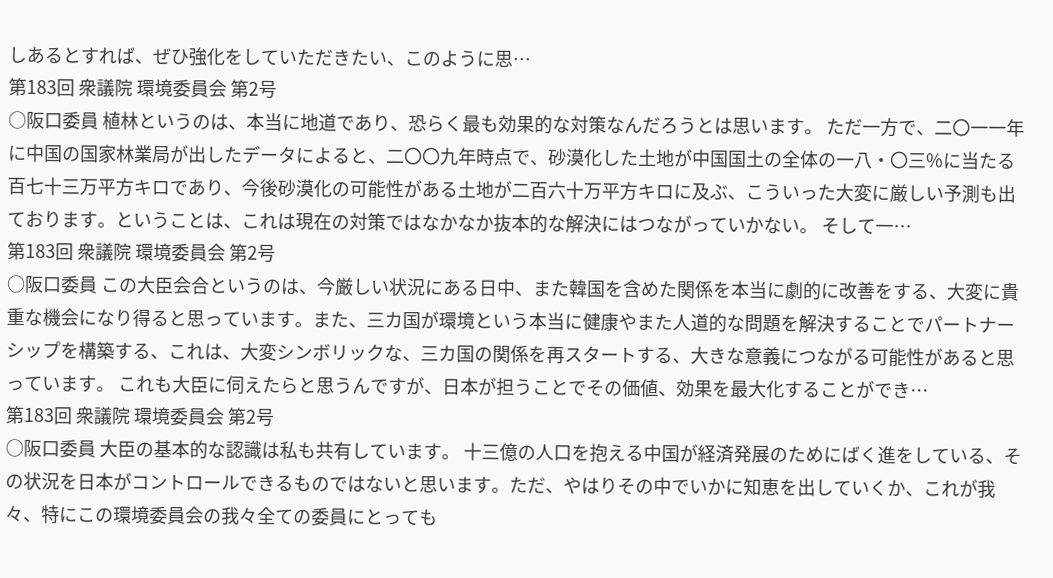しあるとすれば、ぜひ強化をしていただきたい、このように思…
第183回 衆議院 環境委員会 第2号
○阪口委員 植林というのは、本当に地道であり、恐らく最も効果的な対策なんだろうとは思います。 ただ一方で、二〇一一年に中国の国家林業局が出したデータによると、二〇〇九年時点で、砂漠化した土地が中国国土の全体の一八・〇三%に当たる百七十三万平方キロであり、今後砂漠化の可能性がある土地が二百六十万平方キロに及ぶ、こういった大変に厳しい予測も出ております。ということは、これは現在の対策ではなかなか抜本的な解決にはつながっていかない。 そして一…
第183回 衆議院 環境委員会 第2号
○阪口委員 この大臣会合というのは、今厳しい状況にある日中、また韓国を含めた関係を本当に劇的に改善をする、大変に貴重な機会になり得ると思っています。また、三カ国が環境という本当に健康やまた人道的な問題を解決することでパートナーシップを構築する、これは、大変シンボリックな、三カ国の関係を再スタートする、大きな意義につながる可能性があると思っています。 これも大臣に伺えたらと思うんですが、日本が担うことでその価値、効果を最大化することができ…
第183回 衆議院 環境委員会 第2号
○阪口委員 大臣の基本的な認識は私も共有しています。 十三億の人口を抱える中国が経済発展のためにばく進をしている、その状況を日本がコントロールできるものではないと思います。ただ、やはりその中でいかに知恵を出していくか、これが我々、特にこの環境委員会の我々全ての委員にとっても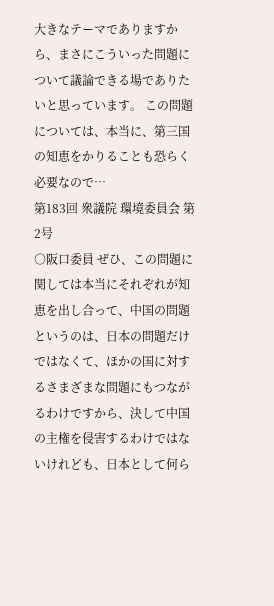大きなテーマでありますから、まさにこういった問題について議論できる場でありたいと思っています。 この問題については、本当に、第三国の知恵をかりることも恐らく必要なので…
第183回 衆議院 環境委員会 第2号
○阪口委員 ぜひ、この問題に関しては本当にそれぞれが知恵を出し合って、中国の問題というのは、日本の問題だけではなくて、ほかの国に対するさまざまな問題にもつながるわけですから、決して中国の主権を侵害するわけではないけれども、日本として何ら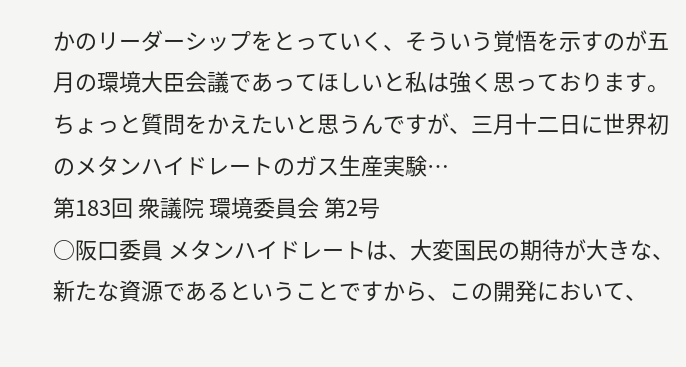かのリーダーシップをとっていく、そういう覚悟を示すのが五月の環境大臣会議であってほしいと私は強く思っております。 ちょっと質問をかえたいと思うんですが、三月十二日に世界初のメタンハイドレートのガス生産実験…
第183回 衆議院 環境委員会 第2号
○阪口委員 メタンハイドレートは、大変国民の期待が大きな、新たな資源であるということですから、この開発において、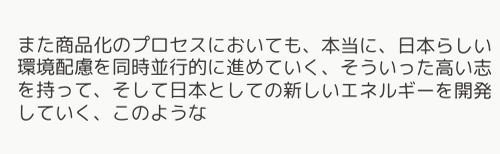また商品化のプロセスにおいても、本当に、日本らしい環境配慮を同時並行的に進めていく、そういった高い志を持って、そして日本としての新しいエネルギーを開発していく、このような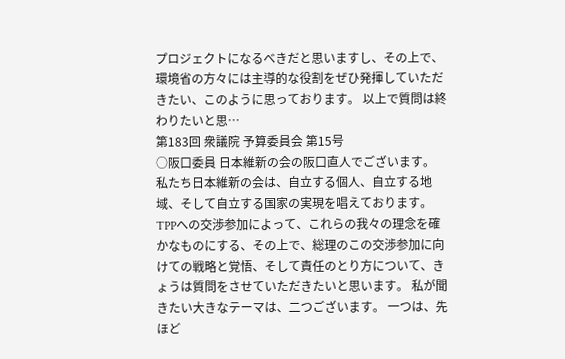プロジェクトになるべきだと思いますし、その上で、環境省の方々には主導的な役割をぜひ発揮していただきたい、このように思っております。 以上で質問は終わりたいと思…
第183回 衆議院 予算委員会 第15号
○阪口委員 日本維新の会の阪口直人でございます。 私たち日本維新の会は、自立する個人、自立する地域、そして自立する国家の実現を唱えております。TPPへの交渉参加によって、これらの我々の理念を確かなものにする、その上で、総理のこの交渉参加に向けての戦略と覚悟、そして責任のとり方について、きょうは質問をさせていただきたいと思います。 私が聞きたい大きなテーマは、二つございます。 一つは、先ほど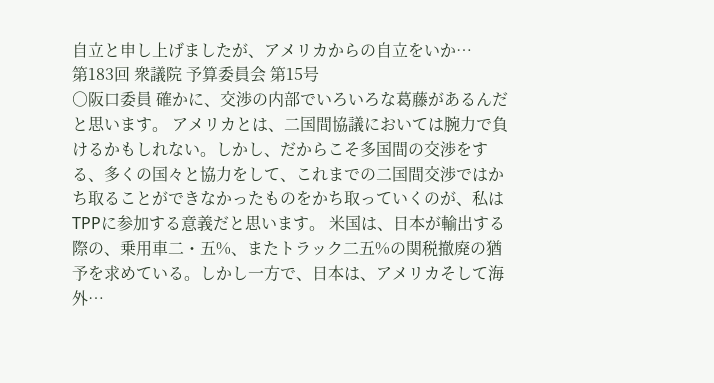自立と申し上げましたが、アメリカからの自立をいか…
第183回 衆議院 予算委員会 第15号
○阪口委員 確かに、交渉の内部でいろいろな葛藤があるんだと思います。 アメリカとは、二国間協議においては腕力で負けるかもしれない。しかし、だからこそ多国間の交渉をする、多くの国々と協力をして、これまでの二国間交渉ではかち取ることができなかったものをかち取っていくのが、私はTPPに参加する意義だと思います。 米国は、日本が輸出する際の、乗用車二・五%、またトラック二五%の関税撤廃の猶予を求めている。しかし一方で、日本は、アメリカそして海外…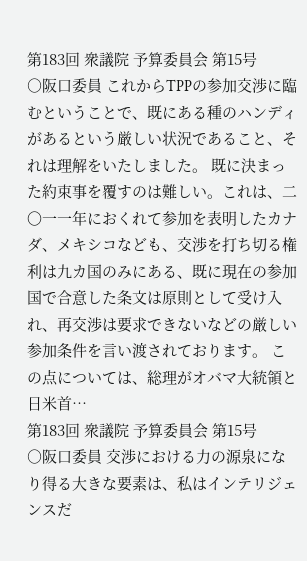第183回 衆議院 予算委員会 第15号
○阪口委員 これからTPPの参加交渉に臨むということで、既にある種のハンディがあるという厳しい状況であること、それは理解をいたしました。 既に決まった約束事を覆すのは難しい。これは、二〇一一年におくれて参加を表明したカナダ、メキシコなども、交渉を打ち切る権利は九カ国のみにある、既に現在の参加国で合意した条文は原則として受け入れ、再交渉は要求できないなどの厳しい参加条件を言い渡されております。 この点については、総理がオバマ大統領と日米首…
第183回 衆議院 予算委員会 第15号
○阪口委員 交渉における力の源泉になり得る大きな要素は、私はインテリジェンスだ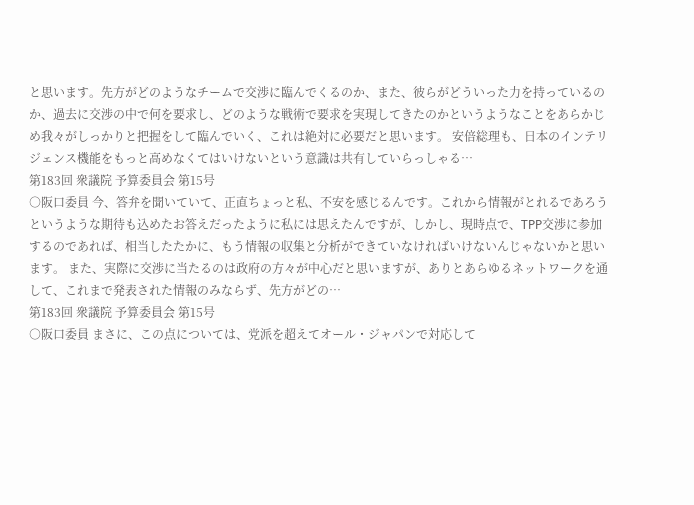と思います。先方がどのようなチームで交渉に臨んでくるのか、また、彼らがどういった力を持っているのか、過去に交渉の中で何を要求し、どのような戦術で要求を実現してきたのかというようなことをあらかじめ我々がしっかりと把握をして臨んでいく、これは絶対に必要だと思います。 安倍総理も、日本のインテリジェンス機能をもっと高めなくてはいけないという意識は共有していらっしゃる…
第183回 衆議院 予算委員会 第15号
○阪口委員 今、答弁を聞いていて、正直ちょっと私、不安を感じるんです。これから情報がとれるであろうというような期待も込めたお答えだったように私には思えたんですが、しかし、現時点で、TPP交渉に参加するのであれば、相当したたかに、もう情報の収集と分析ができていなければいけないんじゃないかと思います。 また、実際に交渉に当たるのは政府の方々が中心だと思いますが、ありとあらゆるネットワークを通して、これまで発表された情報のみならず、先方がどの…
第183回 衆議院 予算委員会 第15号
○阪口委員 まさに、この点については、党派を超えてオール・ジャパンで対応して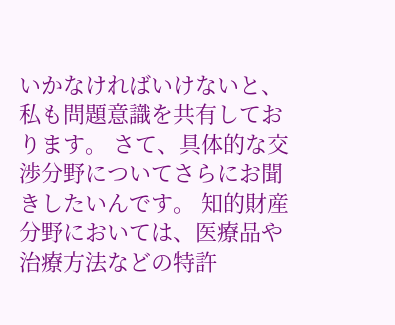いかなければいけないと、私も問題意識を共有しております。 さて、具体的な交渉分野についてさらにお聞きしたいんです。 知的財産分野においては、医療品や治療方法などの特許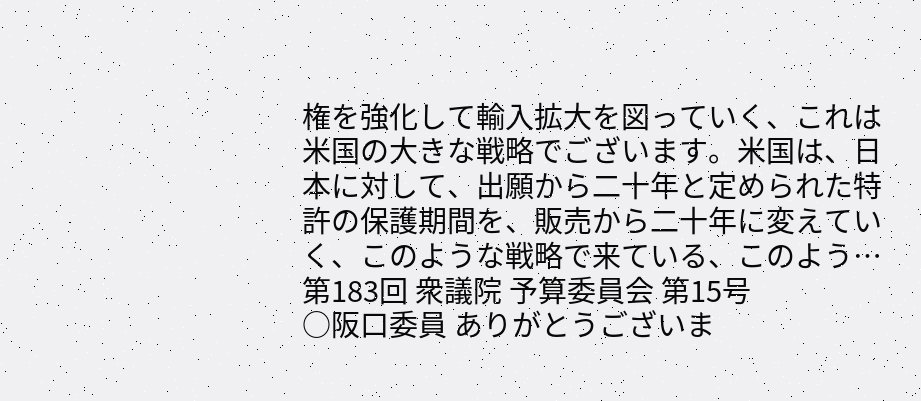権を強化して輸入拡大を図っていく、これは米国の大きな戦略でございます。米国は、日本に対して、出願から二十年と定められた特許の保護期間を、販売から二十年に変えていく、このような戦略で来ている、このよう…
第183回 衆議院 予算委員会 第15号
○阪口委員 ありがとうございま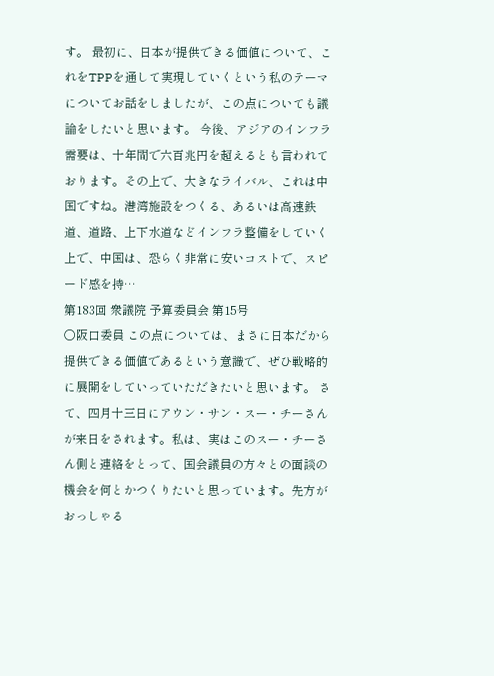す。 最初に、日本が提供できる価値について、これをTPPを通して実現していくという私のテーマについてお話をしましたが、この点についても議論をしたいと思います。 今後、アジアのインフラ需要は、十年間で六百兆円を超えるとも言われております。その上で、大きなライバル、これは中国ですね。港湾施設をつくる、あるいは高速鉄道、道路、上下水道などインフラ整備をしていく上で、中国は、恐らく非常に安いコストで、スピード感を持…
第183回 衆議院 予算委員会 第15号
○阪口委員 この点については、まさに日本だから提供できる価値であるという意識で、ぜひ戦略的に展開をしていっていただきたいと思います。 さて、四月十三日にアウン・サン・スー・チーさんが来日をされます。私は、実はこのスー・チーさん側と連絡をとって、国会議員の方々との面談の機会を何とかつくりたいと思っています。先方がおっしゃる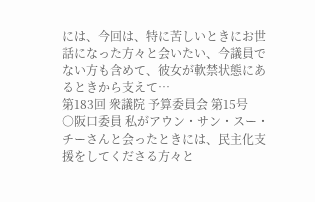には、今回は、特に苦しいときにお世話になった方々と会いたい、今議員でない方も含めて、彼女が軟禁状態にあるときから支えて…
第183回 衆議院 予算委員会 第15号
○阪口委員 私がアウン・サン・スー・チーさんと会ったときには、民主化支援をしてくださる方々と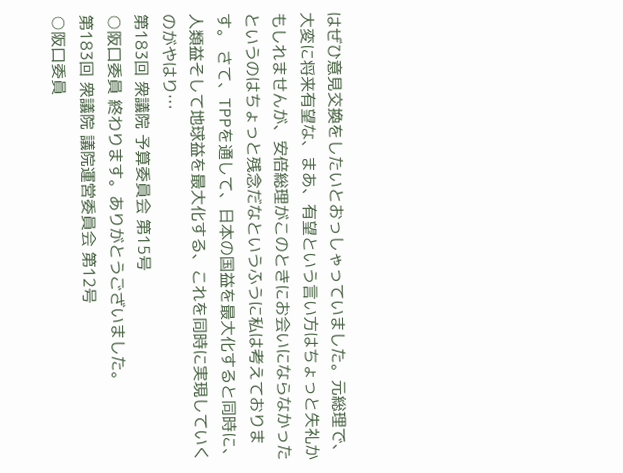はぜひ意見交換をしたいとおっしゃっていました。元総理で、大変に将来有望な、まあ、有望という言い方はちょっと失礼かもしれませんが、安倍総理がこのときにお会いにならなかったというのはちょっと残念だなというふうに私は考えております。 さて、TPPを通して、日本の国益を最大化すると同時に、人類益そして地球益を最大化する、これを同時に実現していくのがやはり…
第183回 衆議院 予算委員会 第15号
○阪口委員 終わります。ありがとうございました。
第183回 衆議院 議院運営委員会 第12号
○阪口委員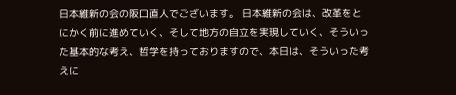日本維新の会の阪口直人でございます。 日本維新の会は、改革をとにかく前に進めていく、そして地方の自立を実現していく、そういった基本的な考え、哲学を持っておりますので、本日は、そういった考えに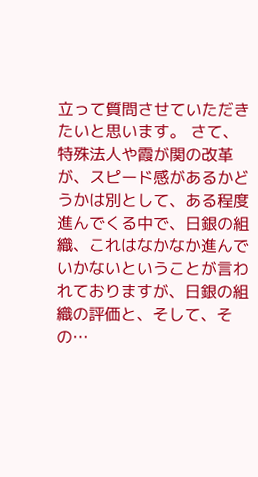立って質問させていただきたいと思います。 さて、特殊法人や霞が関の改革が、スピード感があるかどうかは別として、ある程度進んでくる中で、日銀の組織、これはなかなか進んでいかないということが言われておりますが、日銀の組織の評価と、そして、その…